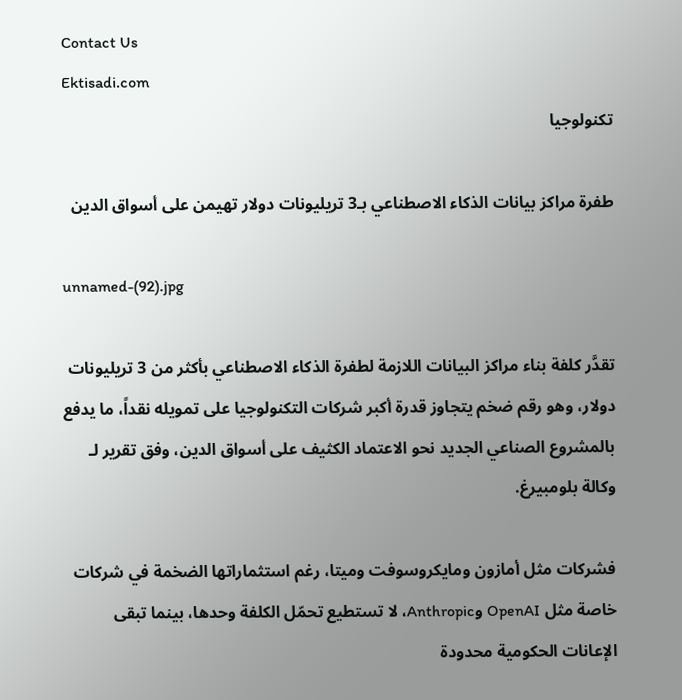Contact Us
Ektisadi.com
تكنولوجيا

طفرة مراكز بيانات الذكاء الاصطناعي بـ3 تريليونات دولار تهيمن على أسواق الدين

unnamed-(92).jpg

تقدَّر كلفة بناء مراكز البيانات اللازمة لطفرة الذكاء الاصطناعي بأكثر من 3 تريليونات دولار، وهو رقم ضخم يتجاوز قدرة أكبر شركات التكنولوجيا على تمويله نقداً، ما يدفع بالمشروع الصناعي الجديد نحو الاعتماد الكثيف على أسواق الدين، وفق تقرير لـ وكالة بلومبيرغ.

فشركات مثل أمازون ومايكروسوفت وميتا، رغم استثماراتها الضخمة في شركات خاصة مثل OpenAI وAnthropic، لا تستطيع تحمّل الكلفة وحدها، بينما تبقى الإعانات الحكومية محدودة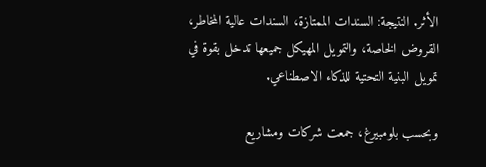الأثر. النتيجة: السندات الممتازة، السندات عالية المخاطر، القروض الخاصة، والتمويل المهيكل جميعها تدخل بقوة في تمويل البنية التحتية للذكاء الاصطناعي.

وبحسب بلومبيرغ، جمعت شركات ومشاريع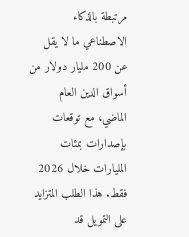مرتبطة بالذكاء الاصطناعي ما لا يقل عن 200 مليار دولار من أسواق الدين العام الماضي، مع توقعات بإصدارات بمئات المليارات خلال 2026 فقط. هذا الطلب المتزايد على التمويل قد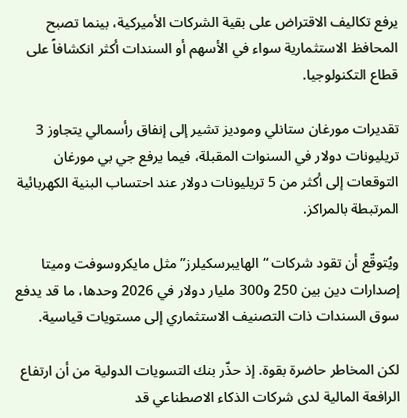يرفع تكاليف الاقتراض على بقية الشركات الأميركية، بينما تصبح المحافظ الاستثمارية سواء في الأسهم أو السندات أكثر انكشافاً على قطاع التكنولوجيا.

تقديرات مورغان ستانلي وموديز تشير إلى إنفاق رأسمالي يتجاوز 3 تريليونات دولار في السنوات المقبلة، فيما يرفع جي بي مورغان التوقعات إلى أكثر من 5 تريليونات دولار عند احتساب البنية الكهربائية المرتبطة بالمراكز.

ويُتوقّع أن تقود شركات “الهايبرسكيلرز” مثل مايكروسوفت وميتا إصدارات دين بين 250 و300 مليار دولار في 2026 وحدها، ما قد يدفع سوق السندات ذات التصنيف الاستثماري إلى مستويات قياسية.

لكن المخاطر حاضرة بقوة. إذ حذّر بنك التسويات الدولية من أن ارتفاع الرافعة المالية لدى شركات الذكاء الاصطناعي قد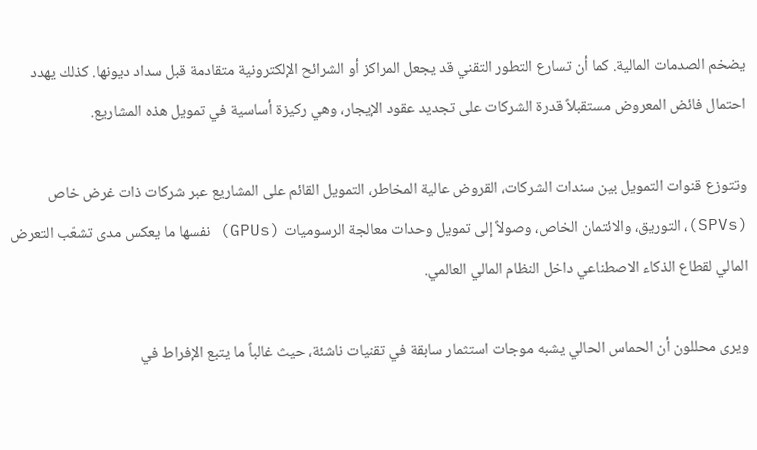يضخم الصدمات المالية. كما أن تسارع التطور التقني قد يجعل المراكز أو الشرائح الإلكترونية متقادمة قبل سداد ديونها. كذلك يهدد احتمال فائض المعروض مستقبلاً قدرة الشركات على تجديد عقود الإيجار، وهي ركيزة أساسية في تمويل هذه المشاريع.

وتتوزع قنوات التمويل بين سندات الشركات، القروض عالية المخاطر، التمويل القائم على المشاريع عبر شركات ذات غرض خاص (SPVs)، التوريق، والائتمان الخاص، وصولاً إلى تمويل وحدات معالجة الرسوميات (GPUs) نفسها ما يعكس مدى تشعّب التعرض المالي لقطاع الذكاء الاصطناعي داخل النظام المالي العالمي.

ويرى محللون أن الحماس الحالي يشبه موجات استثمار سابقة في تقنيات ناشئة، حيث غالباً ما يتبع الإفراط في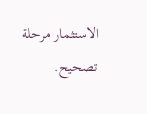الاستثمار مرحلة تصحيح.